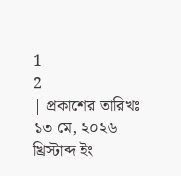1
2
| প্রকাশের তারিখঃ ১৩ মে, ২০২৬ খ্রিস্টাব্দ ইং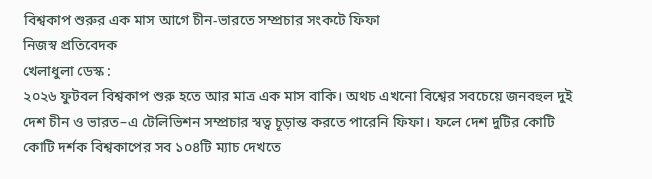বিশ্বকাপ শুরুর এক মাস আগে চীন-ভারতে সম্প্রচার সংকটে ফিফা
নিজস্ব প্রতিবেদক
খেলাধুলা ডেস্ক :
২০২৬ ফুটবল বিশ্বকাপ শুরু হতে আর মাত্র এক মাস বাকি। অথচ এখনো বিশ্বের সবচেয়ে জনবহুল দুই দেশ চীন ও ভারত–এ টেলিভিশন সম্প্রচার স্বত্ব চূড়ান্ত করতে পারেনি ফিফা। ফলে দেশ দুটির কোটি কোটি দর্শক বিশ্বকাপের সব ১০৪টি ম্যাচ দেখতে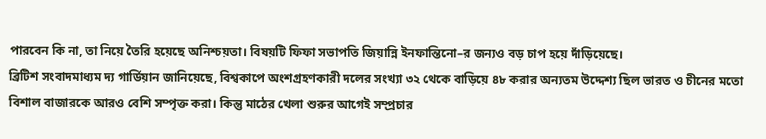পারবেন কি না, তা নিয়ে তৈরি হয়েছে অনিশ্চয়তা। বিষয়টি ফিফা সভাপতি জিয়ান্নি ইনফান্তিনো–র জন্যও বড় চাপ হয়ে দাঁড়িয়েছে।
ব্রিটিশ সংবাদমাধ্যম দ্য গার্ডিয়ান জানিয়েছে, বিশ্বকাপে অংশগ্রহণকারী দলের সংখ্যা ৩২ থেকে বাড়িয়ে ৪৮ করার অন্যতম উদ্দেশ্য ছিল ভারত ও চীনের মতো বিশাল বাজারকে আরও বেশি সম্পৃক্ত করা। কিন্তু মাঠের খেলা শুরুর আগেই সম্প্রচার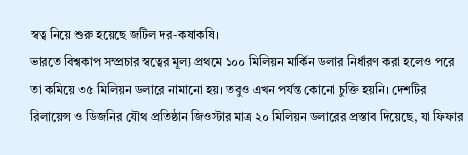স্বত্ব নিয়ে শুরু হয়েছে জটিল দর-কষাকষি।
ভারতে বিশ্বকাপ সম্প্রচার স্বত্বের মূল্য প্রথমে ১০০ মিলিয়ন মার্কিন ডলার নির্ধারণ করা হলেও পরে তা কমিয়ে ৩৫ মিলিয়ন ডলারে নামানো হয়। তবুও এখন পর্যন্ত কোনো চুক্তি হয়নি। দেশটির রিলায়েন্স ও ডিজনির যৌথ প্রতিষ্ঠান জিওস্টার মাত্র ২০ মিলিয়ন ডলারের প্রস্তাব দিয়েছে, যা ফিফার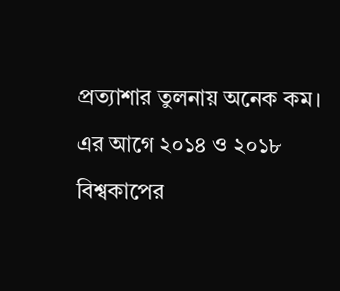প্রত্যাশার তুলনায় অনেক কম।
এর আগে ২০১৪ ও ২০১৮ বিশ্বকাপের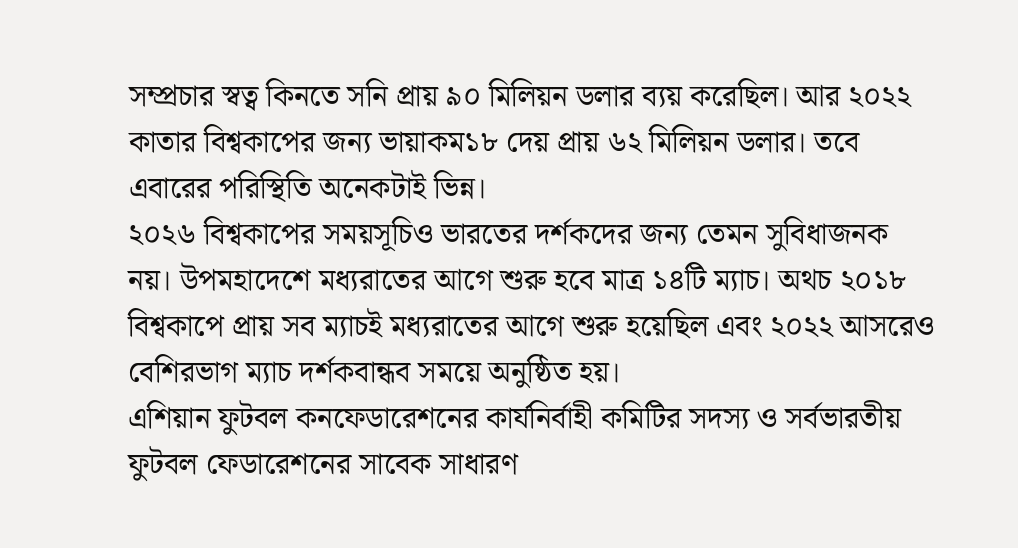সম্প্রচার স্বত্ব কিনতে সনি প্রায় ৯০ মিলিয়ন ডলার ব্যয় করেছিল। আর ২০২২ কাতার বিশ্বকাপের জন্য ভায়াকম১৮ দেয় প্রায় ৬২ মিলিয়ন ডলার। তবে এবারের পরিস্থিতি অনেকটাই ভিন্ন।
২০২৬ বিশ্বকাপের সময়সূচিও ভারতের দর্শকদের জন্য তেমন সুবিধাজনক নয়। উপমহাদেশে মধ্যরাতের আগে শুরু হবে মাত্র ১৪টি ম্যাচ। অথচ ২০১৮ বিশ্বকাপে প্রায় সব ম্যাচই মধ্যরাতের আগে শুরু হয়েছিল এবং ২০২২ আসরেও বেশিরভাগ ম্যাচ দর্শকবান্ধব সময়ে অনুষ্ঠিত হয়।
এশিয়ান ফুটবল কনফেডারেশনের কার্যনির্বাহী কমিটির সদস্য ও সর্বভারতীয় ফুটবল ফেডারেশনের সাবেক সাধারণ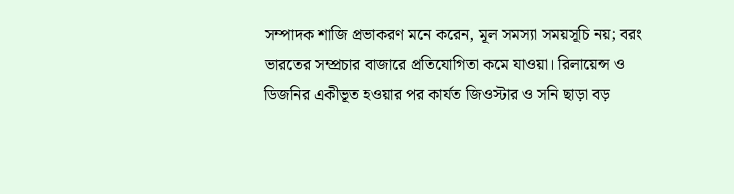সম্পাদক শাজি প্রভাকরণ মনে করেন, মূল সমস্যা সময়সূচি নয়; বরং ভারতের সম্প্রচার বাজারে প্রতিযোগিতা কমে যাওয়া। রিলায়েন্স ও ডিজনির একীভূত হওয়ার পর কার্যত জিওস্টার ও সনি ছাড়া বড়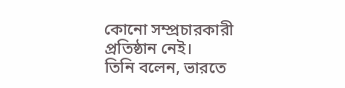কোনো সম্প্রচারকারী প্রতিষ্ঠান নেই।
তিনি বলেন, ভারতে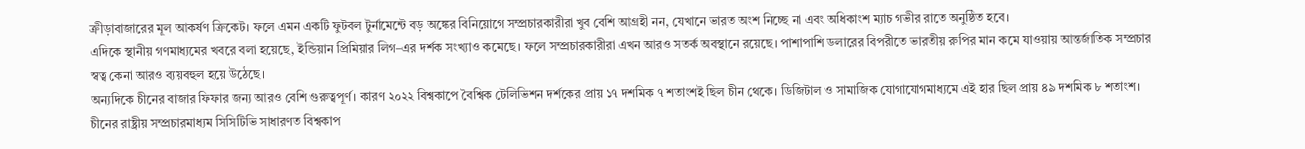ক্রীড়াবাজারের মূল আকর্ষণ ক্রিকেট। ফলে এমন একটি ফুটবল টুর্নামেন্টে বড় অঙ্কের বিনিয়োগে সম্প্রচারকারীরা খুব বেশি আগ্রহী নন, যেখানে ভারত অংশ নিচ্ছে না এবং অধিকাংশ ম্যাচ গভীর রাতে অনুষ্ঠিত হবে।
এদিকে স্থানীয় গণমাধ্যমের খবরে বলা হয়েছে, ইন্ডিয়ান প্রিমিয়ার লিগ–এর দর্শক সংখ্যাও কমেছে। ফলে সম্প্রচারকারীরা এখন আরও সতর্ক অবস্থানে রয়েছে। পাশাপাশি ডলারের বিপরীতে ভারতীয় রুপির মান কমে যাওয়ায় আন্তর্জাতিক সম্প্রচার স্বত্ব কেনা আরও ব্যয়বহুল হয়ে উঠেছে।
অন্যদিকে চীনের বাজার ফিফার জন্য আরও বেশি গুরুত্বপূর্ণ। কারণ ২০২২ বিশ্বকাপে বৈশ্বিক টেলিভিশন দর্শকের প্রায় ১৭ দশমিক ৭ শতাংশই ছিল চীন থেকে। ডিজিটাল ও সামাজিক যোগাযোগমাধ্যমে এই হার ছিল প্রায় ৪৯ দশমিক ৮ শতাংশ।
চীনের রাষ্ট্রীয় সম্প্রচারমাধ্যম সিসিটিভি সাধারণত বিশ্বকাপ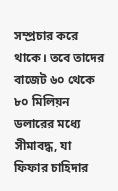সম্প্রচার করে থাকে। তবে তাদের বাজেট ৬০ থেকে ৮০ মিলিয়ন ডলারের মধ্যে সীমাবদ্ধ, যা ফিফার চাহিদার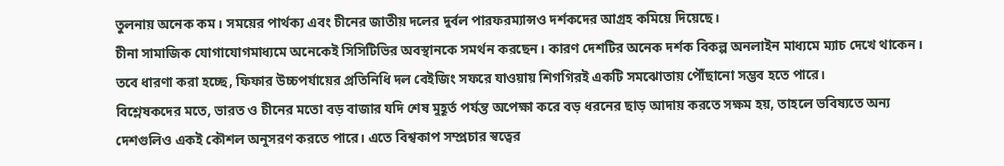তুলনায় অনেক কম। সময়ের পার্থক্য এবং চীনের জাতীয় দলের দুর্বল পারফরম্যান্সও দর্শকদের আগ্রহ কমিয়ে দিয়েছে।
চীনা সামাজিক যোগাযোগমাধ্যমে অনেকেই সিসিটিভির অবস্থানকে সমর্থন করছেন। কারণ দেশটির অনেক দর্শক বিকল্প অনলাইন মাধ্যমে ম্যাচ দেখে থাকেন। তবে ধারণা করা হচ্ছে, ফিফার উচ্চপর্যায়ের প্রতিনিধি দল বেইজিং সফরে যাওয়ায় শিগগিরই একটি সমঝোতায় পৌঁছানো সম্ভব হতে পারে।
বিশ্লেষকদের মতে, ভারত ও চীনের মতো বড় বাজার যদি শেষ মুহূর্ত পর্যন্ত অপেক্ষা করে বড় ধরনের ছাড় আদায় করতে সক্ষম হয়, তাহলে ভবিষ্যতে অন্য দেশগুলিও একই কৌশল অনুসরণ করতে পারে। এতে বিশ্বকাপ সম্প্রচার স্বত্বের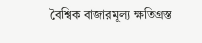বৈশ্বিক বাজারমূল্য ক্ষতিগ্রস্ত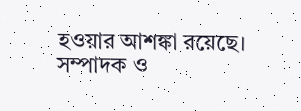হওয়ার আশঙ্কা রয়েছে।
সম্পাদক ও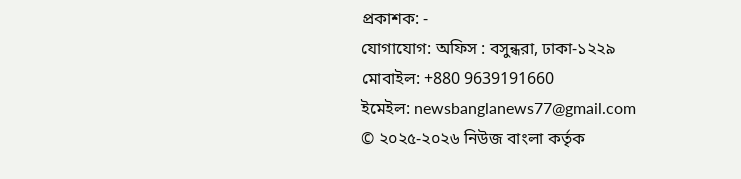প্রকাশক: -
যোগাযোগ: অফিস : বসুন্ধরা, ঢাকা-১২২৯
মোবাইল: +880 9639191660
ইমেইল: newsbanglanews77@gmail.com
© ২০২৫-২০২৬ নিউজ বাংলা কর্তৃক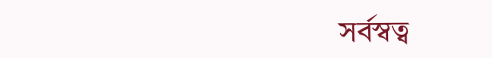সর্বস্বত্ব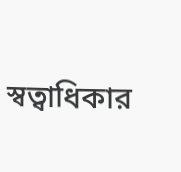স্বত্বাধিকার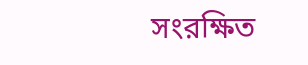সংরক্ষিত